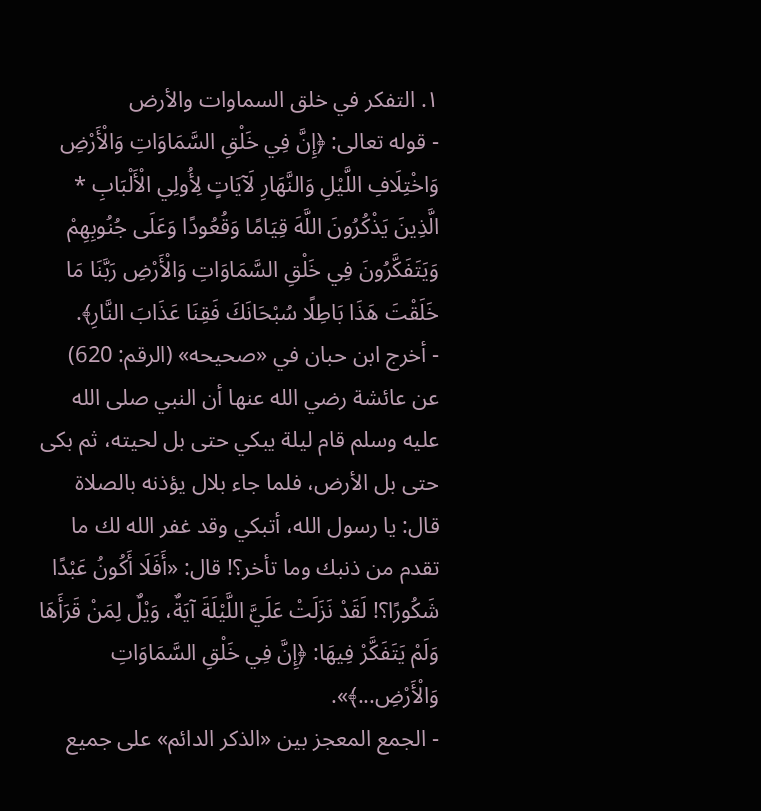١. التفكر في خلق السماوات والأرض
- قوله تعالى: ﴿إِنَّ فِي خَلْقِ السَّمَاوَاتِ وَالْأَرْضِ وَاخْتِلَافِ اللَّيْلِ وَالنَّهَارِ لَآيَاتٍ لِأُولِي الْأَلْبَابِ * الَّذِينَ يَذْكُرُونَ اللَّهَ قِيَامًا وَقُعُودًا وَعَلَى جُنُوبِهِمْ وَيَتَفَكَّرُونَ فِي خَلْقِ السَّمَاوَاتِ وَالْأَرْضِ رَبَّنَا مَا خَلَقْتَ هَذَا بَاطِلًا سُبْحَانَكَ فَقِنَا عَذَابَ النَّارِ﴾.
- أخرج ابن حبان في «صحيحه» (الرقم: 620) عن عائشة رضي الله عنها أن النبي صلى الله عليه وسلم قام ليلة يبكي حتى بل لحيته، ثم بكى حتى بل الأرض، فلما جاء بلال يؤذنه بالصلاة قال: يا رسول الله، أتبكي وقد غفر الله لك ما تقدم من ذنبك وما تأخر؟! قال: «أَفَلَا أَكُونُ عَبْدًا شَكُورًا؟! لَقَدْ نَزَلَتْ عَلَيَّ اللَّيْلَةَ آيَةٌ، وَيْلٌ لِمَنْ قَرَأَهَا وَلَمْ يَتَفَكَّرْ فِيهَا: ﴿إِنَّ فِي خَلْقِ السَّمَاوَاتِ وَالْأَرْضِ...﴾».
- الجمع المعجز بين «الذكر الدائم» على جميع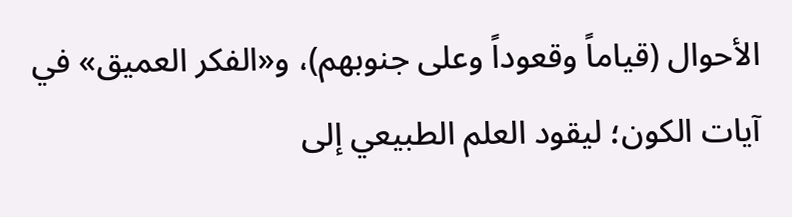الأحوال (قياماً وقعوداً وعلى جنوبهم)، و«الفكر العميق» في آيات الكون؛ ليقود العلم الطبيعي إلى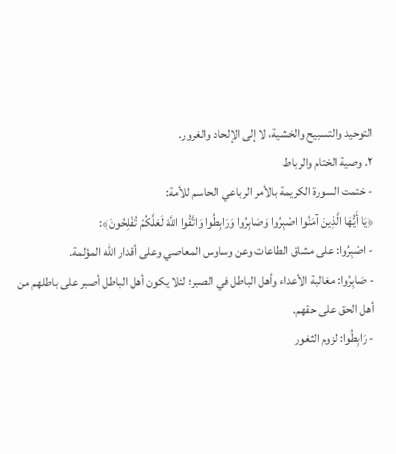التوحيد والتسبيح والخشية، لا إلى الإلحاد والغرور.
٢. وصية الختام والرباط
- ختمت السورة الكريمة بالأمر الرباعي الحاسم للأمة:
﴿يَا أَيُّهَا الَّذِينَ آمَنُوا اصْبِرُوا وَصَابِرُوا وَرَابِطُوا وَاتَّقُوا اللَّهَ لَعَلَّكُمْ تُفْلِحُونَ﴾:
- اصْبِرُوا: على مشاق الطاعات وعن وساوس المعاصي وعلى أقدار الله المؤلمة.
- صَابِرُوا: مغالبة الأعداء وأهل الباطل في الصبر؛ لئلا يكون أهل الباطل أصبر على باطلهم من أهل الحق على حقهم.
- رَابِطُوا: لزوم الثغور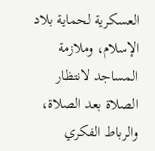العسكرية لحماية بلاد الإسلام، وملازمة المساجد لانتظار الصلاة بعد الصلاة، والرباط الفكري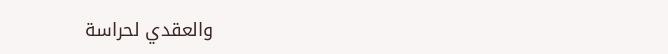والعقدي لحراسة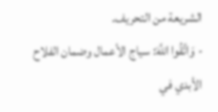الشريعة من التحريف.
- وَاتَّقُوا اللَّهَ: سياج الأعمال وضمان الفلاح الأبدي في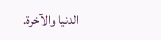الدنيا والآخرة.